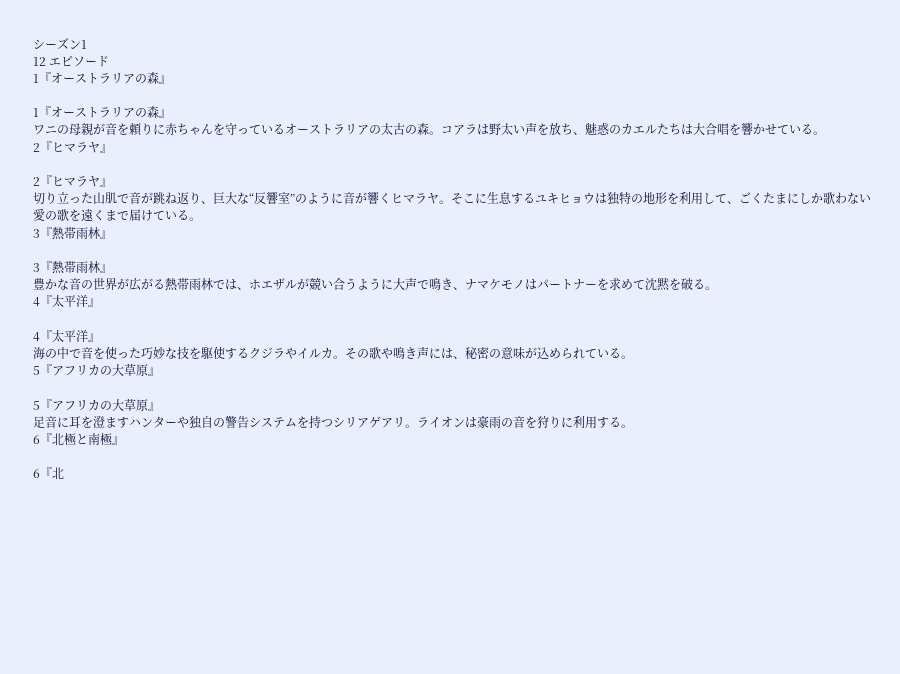シーズン1
12 エピソード
1『オーストラリアの森』

1『オーストラリアの森』
ワニの母親が音を頼りに赤ちゃんを守っているオーストラリアの太古の森。コアラは野太い声を放ち、魅惑のカエルたちは大合唱を響かせている。
2『ヒマラヤ』

2『ヒマラヤ』
切り立った山肌で音が跳ね返り、巨大な“反響室”のように音が響くヒマラヤ。そこに生息するユキヒョウは独特の地形を利用して、ごくたまにしか歌わない愛の歌を遠くまで届けている。
3『熱帯雨林』

3『熱帯雨林』
豊かな音の世界が広がる熱帯雨林では、ホエザルが競い合うように大声で鳴き、ナマケモノはパートナーを求めて沈黙を破る。
4『太平洋』

4『太平洋』
海の中で音を使った巧妙な技を駆使するクジラやイルカ。その歌や鳴き声には、秘密の意味が込められている。
5『アフリカの大草原』

5『アフリカの大草原』
足音に耳を澄ますハンターや独自の警告システムを持つシリアゲアリ。ライオンは豪雨の音を狩りに利用する。
6『北極と南極』

6『北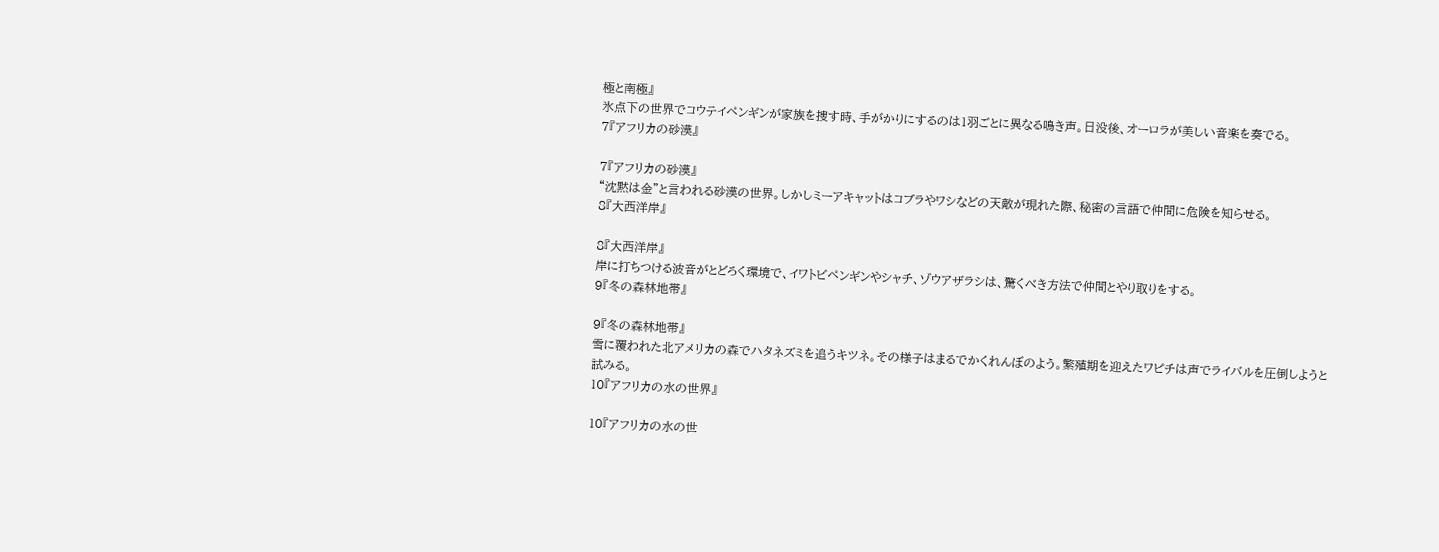極と南極』
氷点下の世界でコウテイペンギンが家族を捜す時、手がかりにするのは1羽ごとに異なる鳴き声。日没後、オーロラが美しい音楽を奏でる。
7『アフリカの砂漠』

7『アフリカの砂漠』
“沈黙は金”と言われる砂漠の世界。しかしミーアキャットはコブラやワシなどの天敵が現れた際、秘密の言語で仲間に危険を知らせる。
8『大西洋岸』

8『大西洋岸』
岸に打ちつける波音がとどろく環境で、イワトビペンギンやシャチ、ゾウアザラシは、驚くべき方法で仲間とやり取りをする。
9『冬の森林地帯』

9『冬の森林地帯』
雪に覆われた北アメリカの森でハタネズミを追うキツネ。その様子はまるでかくれんぼのよう。繁殖期を迎えたワピチは声でライバルを圧倒しようと試みる。
10『アフリカの水の世界』

10『アフリカの水の世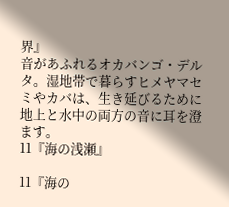界』
音があふれるオカバンゴ・デルタ。湿地帯で暮らすヒメヤマセミやカバは、生き延びるために地上と水中の両方の音に耳を澄ます。
11『海の浅瀬』

11『海の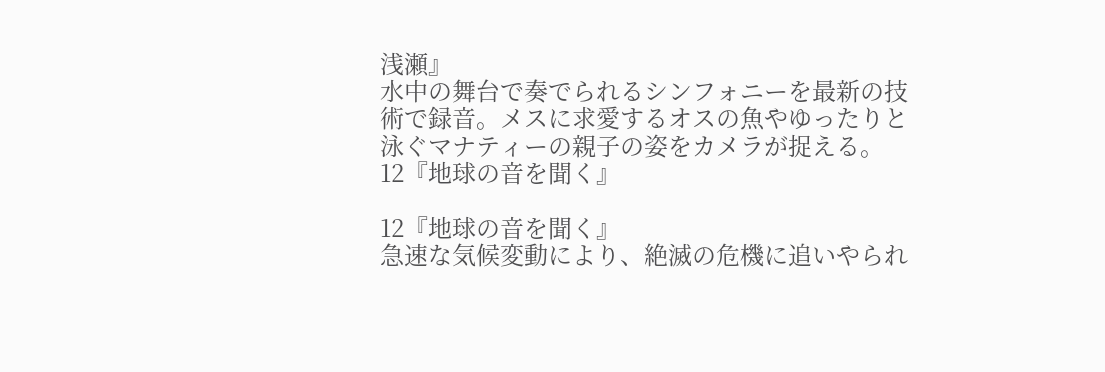浅瀬』
水中の舞台で奏でられるシンフォニーを最新の技術で録音。メスに求愛するオスの魚やゆったりと泳ぐマナティーの親子の姿をカメラが捉える。
12『地球の音を聞く』

12『地球の音を聞く』
急速な気候変動により、絶滅の危機に追いやられ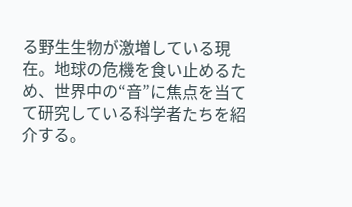る野生生物が激増している現在。地球の危機を食い止めるため、世界中の“音”に焦点を当てて研究している科学者たちを紹介する。